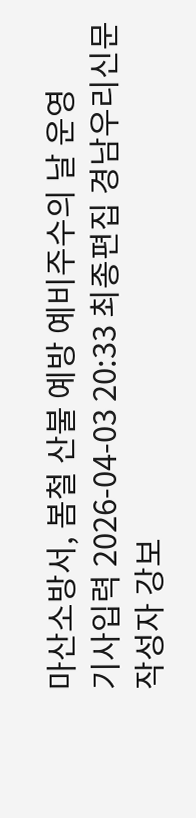마산소방서, 봄철 산불 예방 예비주수의 날 운영
기사입력 2026-04-03 20:33 최종편집 경남우리신문
작성자 강보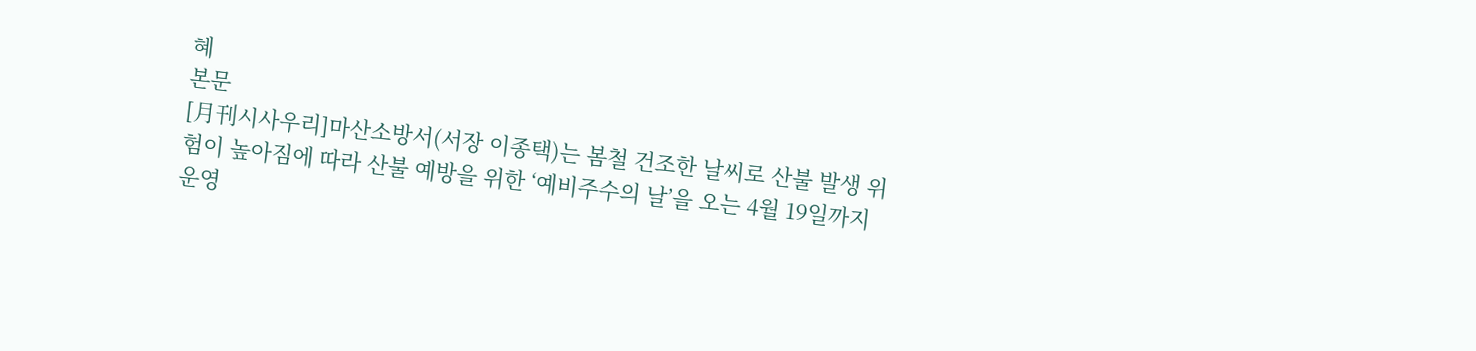혜
본문
[月刊시사우리]마산소방서(서장 이종택)는 봄철 건조한 날씨로 산불 발생 위험이 높아짐에 따라 산불 예방을 위한 ‘예비주수의 날’을 오는 4월 19일까지 운영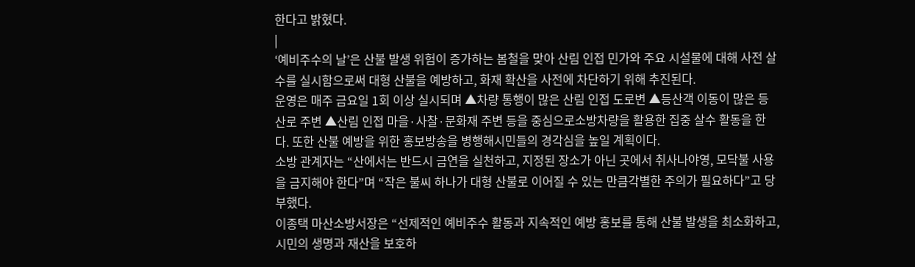한다고 밝혔다.
|
‘예비주수의 날’은 산불 발생 위험이 증가하는 봄철을 맞아 산림 인접 민가와 주요 시설물에 대해 사전 살수를 실시함으로써 대형 산불을 예방하고, 화재 확산을 사전에 차단하기 위해 추진된다.
운영은 매주 금요일 1회 이상 실시되며 ▲차량 통행이 많은 산림 인접 도로변 ▲등산객 이동이 많은 등산로 주변 ▲산림 인접 마을·사찰·문화재 주변 등을 중심으로소방차량을 활용한 집중 살수 활동을 한다. 또한 산불 예방을 위한 홍보방송을 병행해시민들의 경각심을 높일 계획이다.
소방 관계자는 “산에서는 반드시 금연을 실천하고, 지정된 장소가 아닌 곳에서 취사나야영, 모닥불 사용을 금지해야 한다”며 “작은 불씨 하나가 대형 산불로 이어질 수 있는 만큼각별한 주의가 필요하다”고 당부했다.
이종택 마산소방서장은 “선제적인 예비주수 활동과 지속적인 예방 홍보를 통해 산불 발생을 최소화하고, 시민의 생명과 재산을 보호하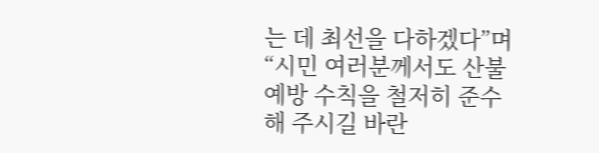는 데 최선을 다하겠다”며 “시민 여러분께서도 산불 예방 수칙을 철저히 준수해 주시길 바란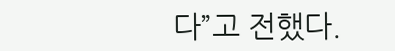다”고 전했다.